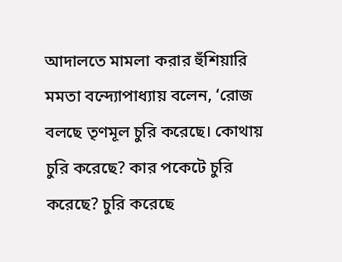আদালতে মামলা করার হুঁশিয়ারি
মমতা বন্দ্যোপাধ্যায় বলেন, ‘রোজ বলছে তৃণমূল চুরি করেছে। কোথায় চুরি করেছে? কার পকেটে চুরি করেছে? চুরি করেছে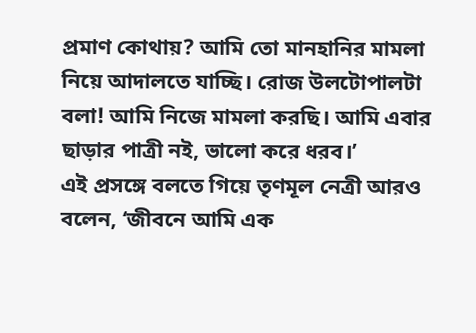প্রমাণ কোথায়? আমি তো মানহানির মামলা নিয়ে আদালতে যাচ্ছি। রোজ উলটোপালটা বলা! আমি নিজে মামলা করছি। আমি এবার ছাড়ার পাত্রী নই, ভালো করে ধরব।’
এই প্রসঙ্গে বলতে গিয়ে তৃণমূল নেত্রী আরও বলেন, ‘জীবনে আমি এক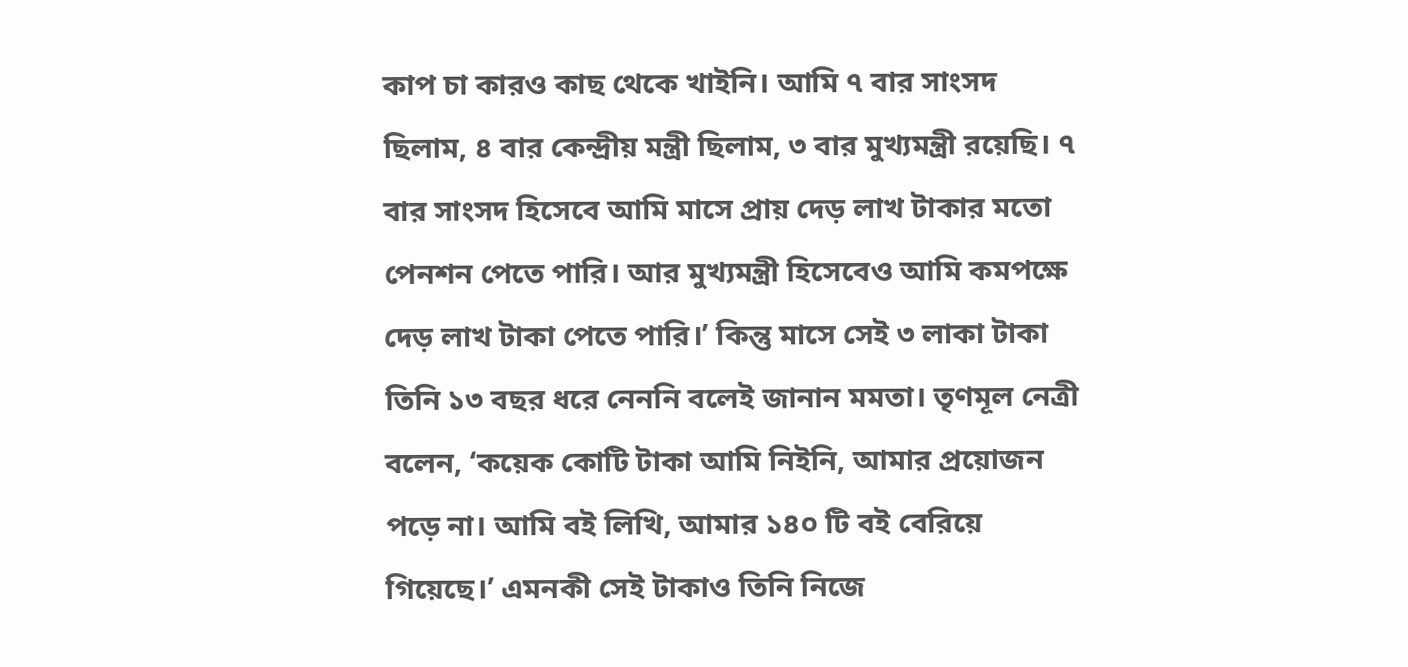কাপ চা কারও কাছ থেকে খাইনি। আমি ৭ বার সাংসদ ছিলাম, ৪ বার কেন্দ্রীয় মন্ত্রী ছিলাম, ৩ বার মুখ্যমন্ত্রী রয়েছি। ৭ বার সাংসদ হিসেবে আমি মাসে প্রায় দেড় লাখ টাকার মতো পেনশন পেতে পারি। আর মুখ্যমন্ত্রী হিসেবেও আমি কমপক্ষে দেড় লাখ টাকা পেতে পারি।’ কিন্তু মাসে সেই ৩ লাকা টাকা তিনি ১৩ বছর ধরে নেননি বলেই জানান মমতা। তৃণমূল নেত্রী বলেন, ‘কয়েক কোটি টাকা আমি নিইনি, আমার প্রয়োজন পড়ে না। আমি বই লিখি, আমার ১৪০ টি বই বেরিয়ে গিয়েছে।’ এমনকী সেই টাকাও তিনি নিজে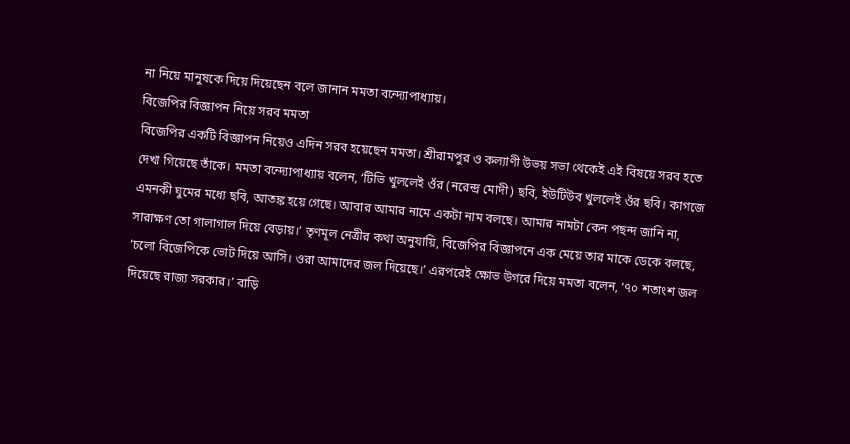না নিয়ে মানুষকে দিয়ে দিয়েছেন বলে জানান মমতা বন্দ্যোপাধ্যায়।
বিজেপির বিজ্ঞাপন নিয়ে সরব মমতা
বিজেপির একটি বিজ্ঞাপন নিয়েও এদিন সরব হয়েছেন মমতা। শ্রীরামপুর ও কল্যাণী উভয় সভা থেকেই এই বিষয়ে সরব হতে দেখা গিয়েছে তাঁকে। মমতা বন্দ্যোপাধ্যায় বলেন, ‘টিভি খুললেই ওঁর (নরেন্দ্র মোদী) ছবি, ইউটিউব খুললেই ওঁর ছবি। কাগজে এমনকী ঘুমের মধ্যে ছবি, আতঙ্ক হয়ে গেছে। আবার আমার নামে একটা নাম বলছে। আমার নামটা কেন পছন্দ জানি না, সারাক্ষণ তো গালাগাল দিয়ে বেড়ায়।’ তৃণমূল নেত্রীর কথা অনুযায়ি, বিজেপির বিজ্ঞাপনে এক মেয়ে তার মাকে ডেকে বলছে, ‘চলো বিজেপিকে ভোট দিয়ে আসি। ওরা আমাদের জল দিয়েছে।’ এরপরেই ক্ষোভ উগরে দিয়ে মমতা বলেন, ‘৭০ শতাংশ জল দিয়েছে রাজ্য সরকার।’ বাড়ি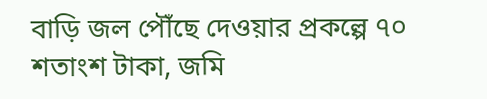বাড়ি জল পৌঁছে দেওয়ার প্রকল্পে ৭০ শতাংশ টাকা, জমি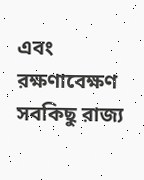এবং রক্ষণাবেক্ষণ সবকিছু রাজ্য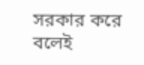সরকার করে বলেই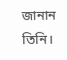জানান তিনি।